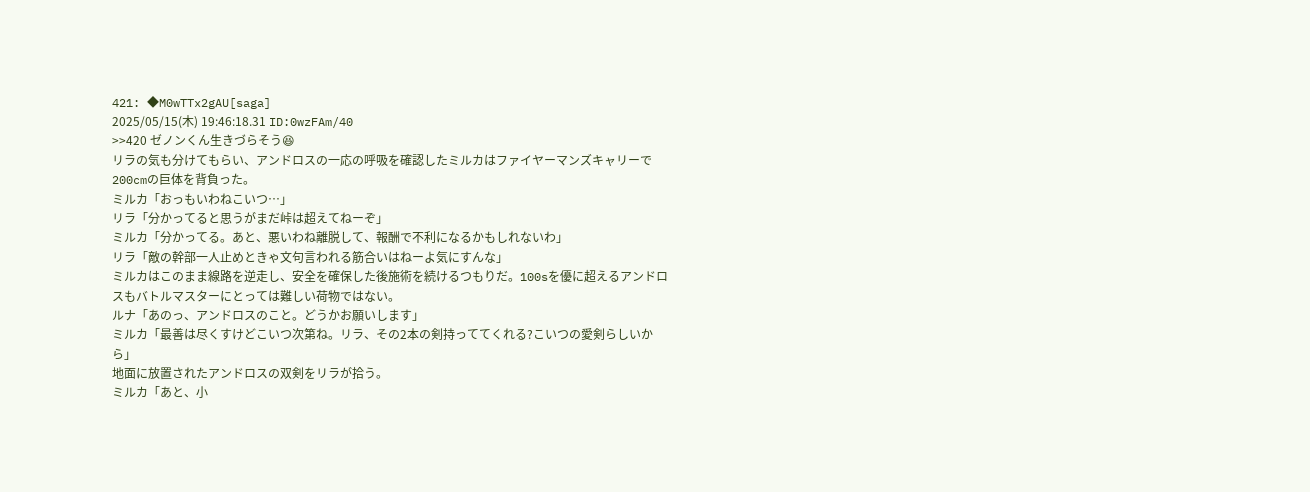421: ◆M0wTTx2gAU[saga]
2025/05/15(木) 19:46:18.31 ID:0wzFAm/40
>>420 ゼノンくん生きづらそう😆
リラの気も分けてもらい、アンドロスの一応の呼吸を確認したミルカはファイヤーマンズキャリーで200cmの巨体を背負った。
ミルカ「おっもいわねこいつ…」
リラ「分かってると思うがまだ峠は超えてねーぞ」
ミルカ「分かってる。あと、悪いわね離脱して、報酬で不利になるかもしれないわ」
リラ「敵の幹部一人止めときゃ文句言われる筋合いはねーよ気にすんな」
ミルカはこのまま線路を逆走し、安全を確保した後施術を続けるつもりだ。100sを優に超えるアンドロスもバトルマスターにとっては難しい荷物ではない。
ルナ「あのっ、アンドロスのこと。どうかお願いします」
ミルカ「最善は尽くすけどこいつ次第ね。リラ、その2本の剣持っててくれる?こいつの愛剣らしいから」
地面に放置されたアンドロスの双剣をリラが拾う。
ミルカ「あと、小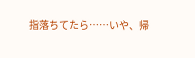指落ちてたら……いや、帰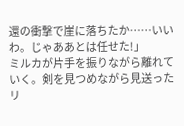還の衝撃で崖に落ちたか……いいわ。じゃああとは任せた!」
ミルカが片手を振りながら離れていく。剣を見つめながら見送ったリ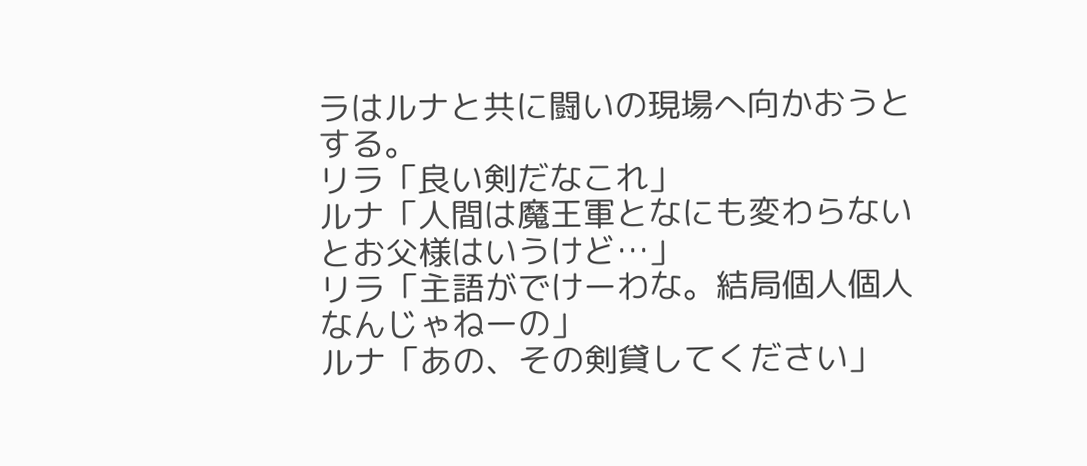ラはルナと共に闘いの現場へ向かおうとする。
リラ「良い剣だなこれ」
ルナ「人間は魔王軍となにも変わらないとお父様はいうけど…」
リラ「主語がでけーわな。結局個人個人なんじゃねーの」
ルナ「あの、その剣貸してください」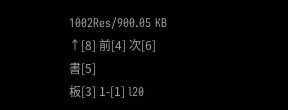1002Res/900.05 KB
↑[8] 前[4] 次[6]
書[5]
板[3] 1-[1] l20